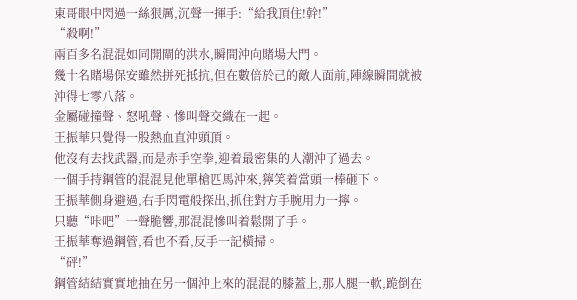東哥眼中閃過一絲狠厲,沉聲一揮手:“給我頂住!幹!”
“殺啊!”
兩百多名混混如同開閘的洪水,瞬間沖向賭場大門。
幾十名賭場保安雖然拼死抵抗,但在數倍於己的敵人面前,陣線瞬間就被沖得七零八落。
金屬碰撞聲、怒吼聲、慘叫聲交織在一起。
王振華只覺得一股熱血直沖頭頂。
他沒有去找武器,而是赤手空拳,迎着最密集的人潮沖了過去。
一個手持鋼管的混混見他單槍匹馬沖來,獰笑着當頭一棒砸下。
王振華側身避過,右手閃電般探出,抓住對方手腕用力一擰。
只聽“咔吧”一聲脆響,那混混慘叫着鬆開了手。
王振華奪過鋼管,看也不看,反手一記橫掃。
“砰!”
鋼管結結實實地抽在另一個沖上來的混混的膝蓋上,那人腿一軟,跪倒在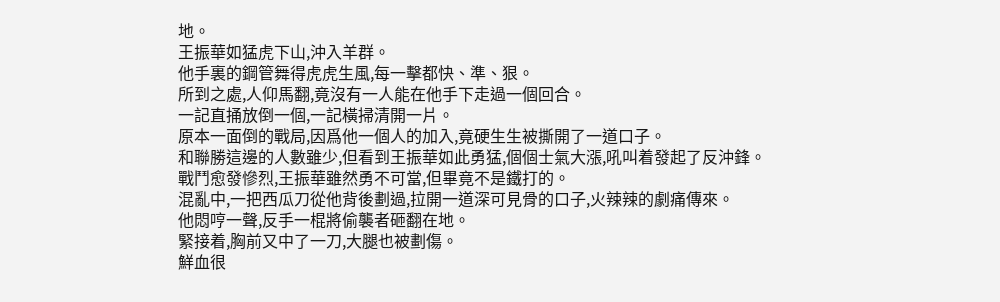地。
王振華如猛虎下山,沖入羊群。
他手裏的鋼管舞得虎虎生風,每一擊都快、準、狠。
所到之處,人仰馬翻,竟沒有一人能在他手下走過一個回合。
一記直捅放倒一個,一記橫掃清開一片。
原本一面倒的戰局,因爲他一個人的加入,竟硬生生被撕開了一道口子。
和聯勝這邊的人數雖少,但看到王振華如此勇猛,個個士氣大漲,吼叫着發起了反沖鋒。
戰鬥愈發慘烈,王振華雖然勇不可當,但畢竟不是鐵打的。
混亂中,一把西瓜刀從他背後劃過,拉開一道深可見骨的口子,火辣辣的劇痛傳來。
他悶哼一聲,反手一棍將偷襲者砸翻在地。
緊接着,胸前又中了一刀,大腿也被劃傷。
鮮血很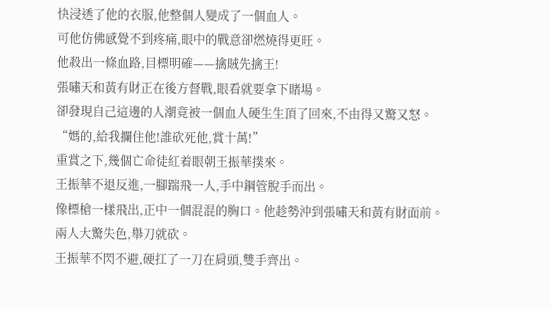快浸透了他的衣服,他整個人變成了一個血人。
可他仿佛感覺不到疼痛,眼中的戰意卻燃燒得更旺。
他殺出一條血路,目標明確——擒賊先擒王!
張嘯天和黃有財正在後方督戰,眼看就要拿下賭場。
卻發現自己這邊的人潮竟被一個血人硬生生頂了回來,不由得又驚又怒。
“媽的,給我攔住他!誰砍死他,賞十萬!”
重賞之下,幾個亡命徒紅着眼朝王振華撲來。
王振華不退反進,一腳踹飛一人,手中鋼管脫手而出。
像標槍一樣飛出,正中一個混混的胸口。他趁勢沖到張嘯天和黃有財面前。
兩人大驚失色,舉刀就砍。
王振華不閃不避,硬扛了一刀在肩頭,雙手齊出。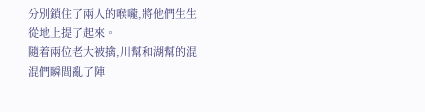分別鎖住了兩人的喉嚨,將他們生生從地上提了起來。
隨着兩位老大被擒,川幫和湖幫的混混們瞬間亂了陣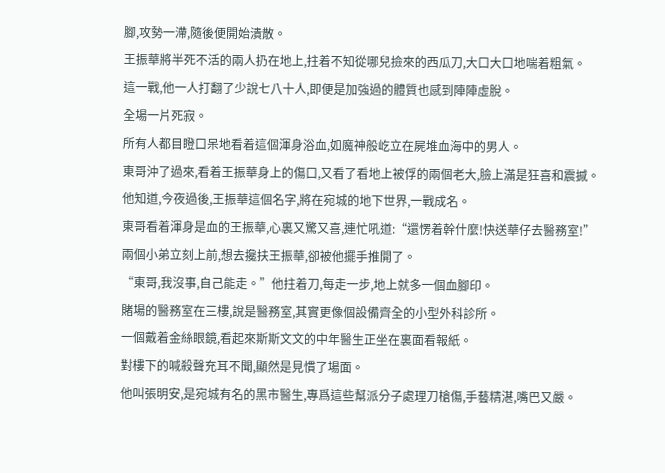腳,攻勢一滯,隨後便開始潰散。
王振華將半死不活的兩人扔在地上,拄着不知從哪兒撿來的西瓜刀,大口大口地喘着粗氣。
這一戰,他一人打翻了少說七八十人,即便是加強過的體質也感到陣陣虛脫。
全場一片死寂。
所有人都目瞪口呆地看着這個渾身浴血,如魔神般屹立在屍堆血海中的男人。
東哥沖了過來,看着王振華身上的傷口,又看了看地上被俘的兩個老大,臉上滿是狂喜和震撼。
他知道,今夜過後,王振華這個名字,將在宛城的地下世界,一戰成名。
東哥看着渾身是血的王振華,心裏又驚又喜,連忙吼道:“還愣着幹什麼!快送華仔去醫務室!”
兩個小弟立刻上前,想去攙扶王振華,卻被他擺手推開了。
“東哥,我沒事,自己能走。”他拄着刀,每走一步,地上就多一個血腳印。
賭場的醫務室在三樓,說是醫務室,其實更像個設備齊全的小型外科診所。
一個戴着金絲眼鏡,看起來斯斯文文的中年醫生正坐在裏面看報紙。
對樓下的喊殺聲充耳不聞,顯然是見慣了場面。
他叫張明安,是宛城有名的黑市醫生,專爲這些幫派分子處理刀槍傷,手藝精湛,嘴巴又嚴。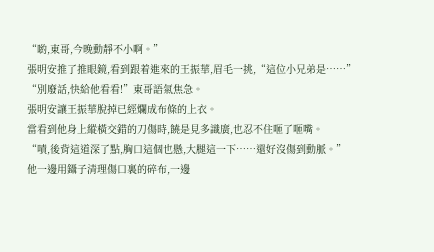“喲,東哥,今晚動靜不小啊。”
張明安推了推眼鏡,看到跟着進來的王振華,眉毛一挑,“這位小兄弟是……”
“別廢話,快給他看看!”東哥語氣焦急。
張明安讓王振華脫掉已經爛成布條的上衣。
當看到他身上縱橫交錯的刀傷時,饒是見多識廣,也忍不住咂了咂嘴。
“嘖,後背這道深了點,胸口這個也懸,大腿這一下……還好沒傷到動脈。”
他一邊用鑷子清理傷口裏的碎布,一邊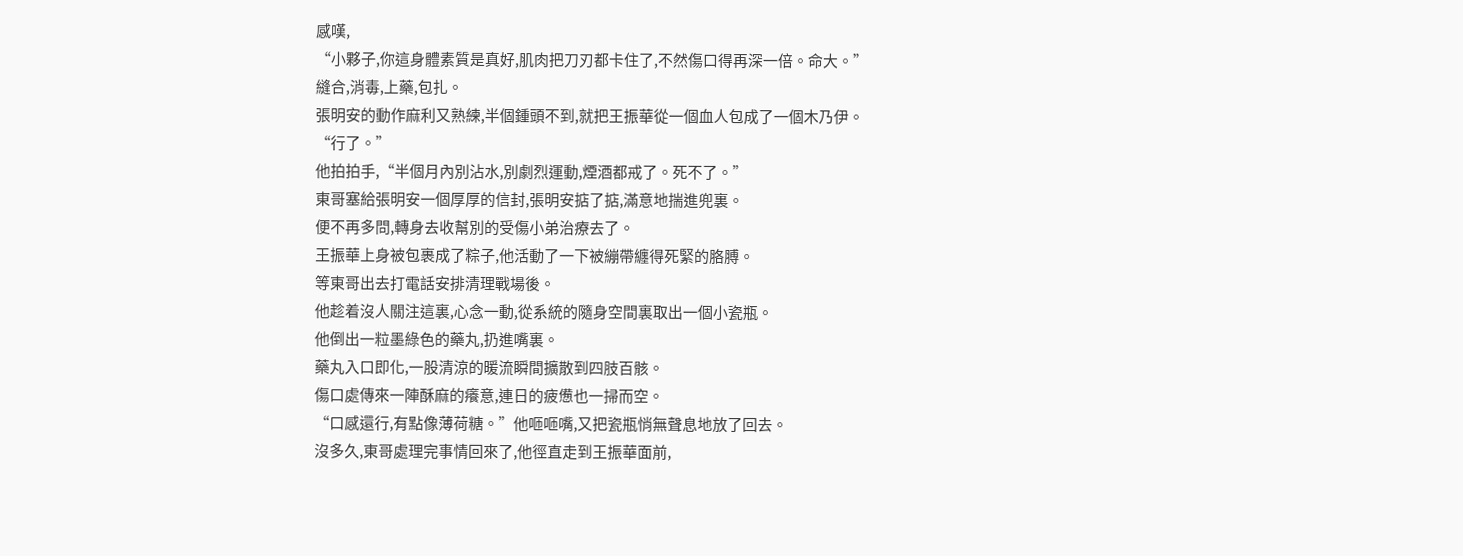感嘆,
“小夥子,你這身體素質是真好,肌肉把刀刃都卡住了,不然傷口得再深一倍。命大。”
縫合,消毒,上藥,包扎。
張明安的動作麻利又熟練,半個鍾頭不到,就把王振華從一個血人包成了一個木乃伊。
“行了。”
他拍拍手,“半個月內別沾水,別劇烈運動,煙酒都戒了。死不了。”
東哥塞給張明安一個厚厚的信封,張明安掂了掂,滿意地揣進兜裏。
便不再多問,轉身去收幫別的受傷小弟治療去了。
王振華上身被包裹成了粽子,他活動了一下被繃帶纏得死緊的胳膊。
等東哥出去打電話安排清理戰場後。
他趁着沒人關注這裏,心念一動,從系統的隨身空間裏取出一個小瓷瓶。
他倒出一粒墨綠色的藥丸,扔進嘴裏。
藥丸入口即化,一股清涼的暖流瞬間擴散到四肢百骸。
傷口處傳來一陣酥麻的癢意,連日的疲憊也一掃而空。
“口感還行,有點像薄荷糖。”他咂咂嘴,又把瓷瓶悄無聲息地放了回去。
沒多久,東哥處理完事情回來了,他徑直走到王振華面前,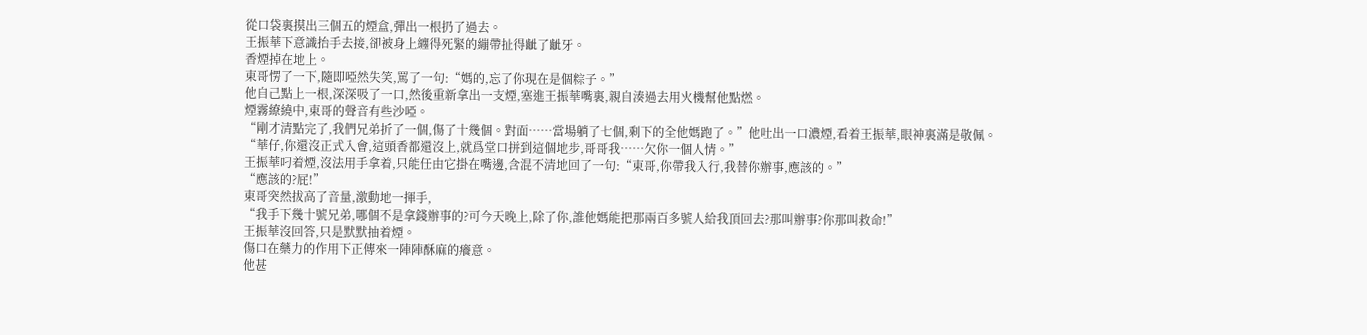從口袋裏摸出三個五的煙盒,彈出一根扔了過去。
王振華下意識抬手去接,卻被身上纏得死緊的繃帶扯得齜了齜牙。
香煙掉在地上。
東哥愣了一下,隨即啞然失笑,罵了一句:“媽的,忘了你現在是個粽子。”
他自己點上一根,深深吸了一口,然後重新拿出一支煙,塞進王振華嘴裏,親自湊過去用火機幫他點燃。
煙霧繚繞中,東哥的聲音有些沙啞。
“剛才清點完了,我們兄弟折了一個,傷了十幾個。對面……當場躺了七個,剩下的全他媽跑了。”他吐出一口濃煙,看着王振華,眼神裏滿是敬佩。
“華仔,你還沒正式入會,這頭香都還沒上,就爲堂口拼到這個地步,哥哥我……欠你一個人情。”
王振華叼着煙,沒法用手拿着,只能任由它掛在嘴邊,含混不清地回了一句:“東哥,你帶我入行,我替你辦事,應該的。”
“應該的?屁!”
東哥突然拔高了音量,激動地一揮手,
“我手下幾十號兄弟,哪個不是拿錢辦事的?可今天晚上,除了你,誰他媽能把那兩百多號人給我頂回去?那叫辦事?你那叫救命!”
王振華沒回答,只是默默抽着煙。
傷口在藥力的作用下正傳來一陣陣酥麻的癢意。
他甚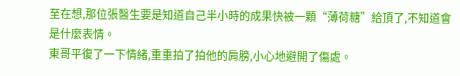至在想,那位張醫生要是知道自己半小時的成果快被一顆“薄荷糖”給頂了,不知道會是什麼表情。
東哥平復了一下情緒,重重拍了拍他的肩膀,小心地避開了傷處。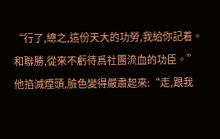“行了,總之,這份天大的功勞,我給你記着。和聯勝,從來不虧待爲社團流血的功臣。”
他掐滅煙頭,臉色變得嚴肅起來:“走,跟我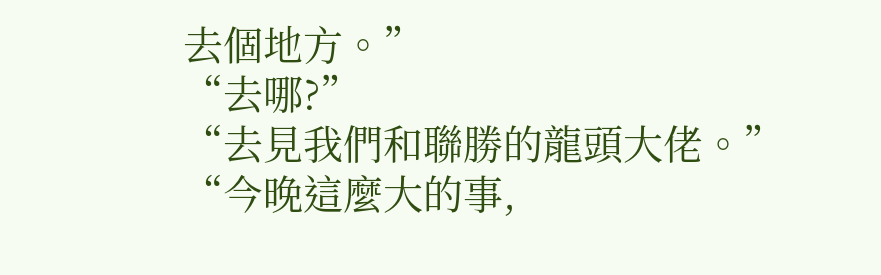去個地方。”
“去哪?”
“去見我們和聯勝的龍頭大佬。”
“今晚這麼大的事,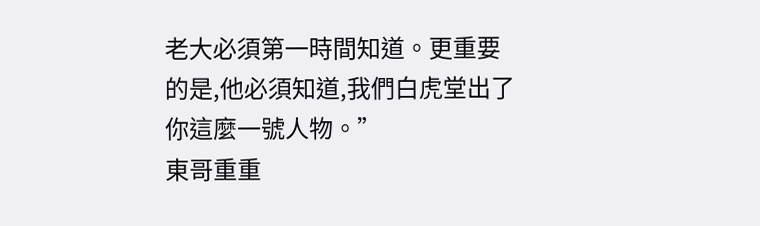老大必須第一時間知道。更重要的是,他必須知道,我們白虎堂出了你這麼一號人物。”
東哥重重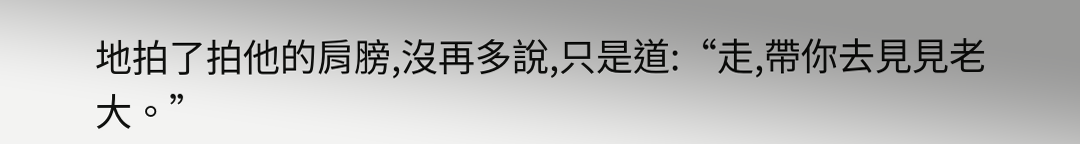地拍了拍他的肩膀,沒再多說,只是道:“走,帶你去見見老大。”